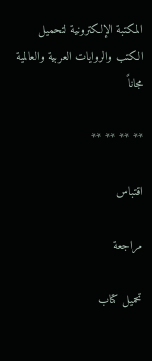المكتبة الإلكترونية لتحميل الكتب والروايات العربية والعالمية مجاناً

** ** ** **

اقتباس

مراجعة

تحميل كتاب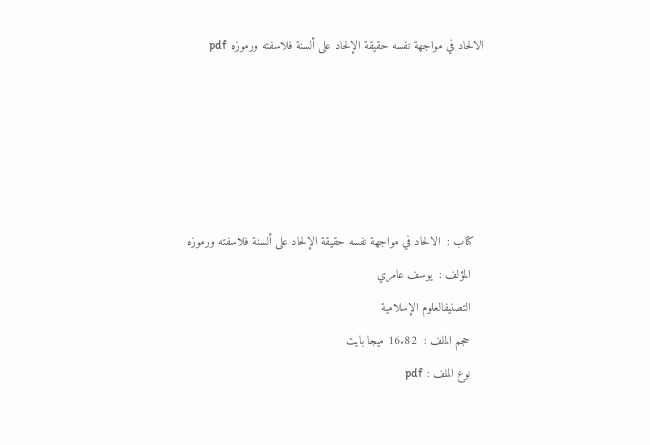الالحاد في مواجهة نفسه حقيقة الإلحاد على ألسنة فلاسفته ورموزه pdf





   كتاب :  الالحاد في مواجهة نفسه حقيقة الإلحاد على ألسنة فلاسفته ورموزه
    المؤلف :  يوسف عامري
    التصنيفالعلوم الإسلامية
    حجم الملف :  16.82 ميجا بايت
    نوع الملف : pdf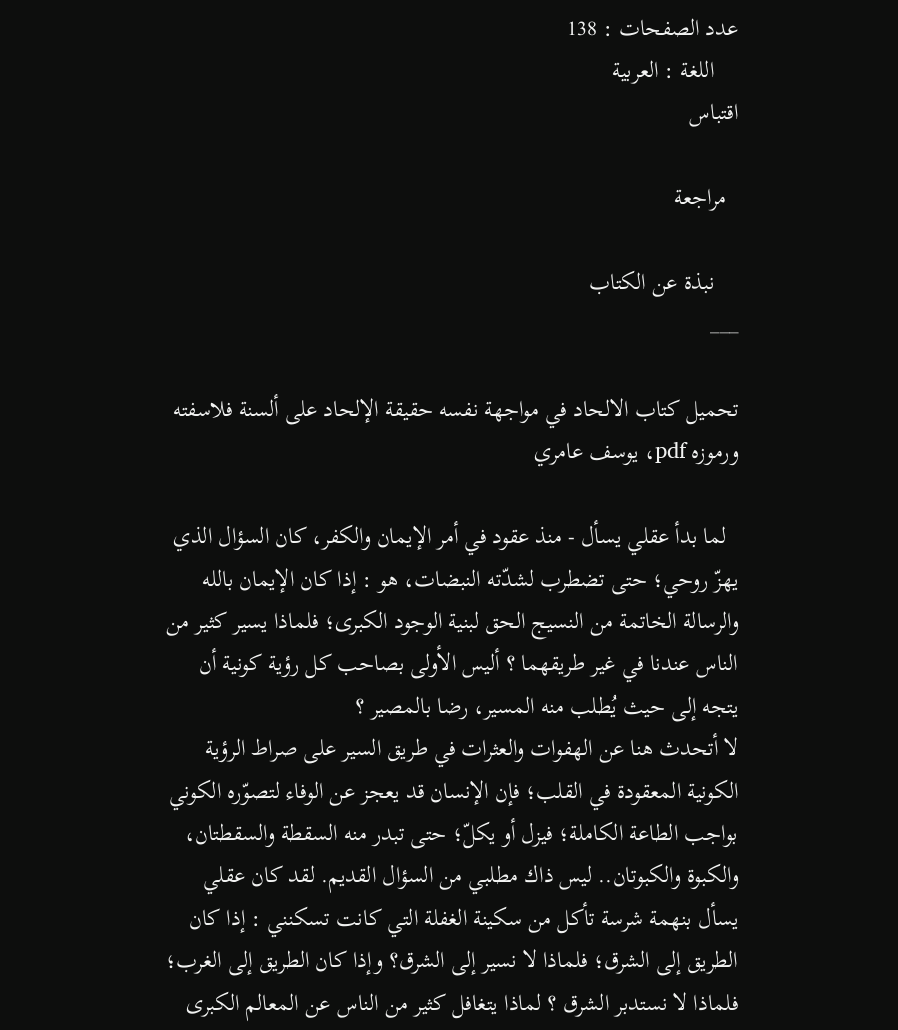عدد الصفحات : 138
    اللغة : العربية
اقتباس

  مراجعة

    نبذة عن الكتاب
___

تحميل كتاب الالحاد في مواجهة نفسه حقيقة الإلحاد على ألسنة فلاسفته ورموزه pdf، يوسف عامري

  لما بدأ عقلي يسأل - منذ عقود في أمر الإيمان والكفر، كان السؤال الذي يهزّ روحي؛ حتى تضطرب لشدّته النبضات، هو : إذا كان الإيمان بالله والرسالة الخاتمة من النسيج الحق لبنية الوجود الكبرى؛ فلماذا يسير كثير من الناس عندنا في غير طريقهما ؟ أليس الأولى بصاحب كل رؤية كونية أن يتجه إلى حيث يُطلب منه المسير، رضا بالمصير ؟
لا أتحدث هنا عن الهفوات والعثرات في طريق السير على صراط الرؤية الكونية المعقودة في القلب؛ فإن الإنسان قد يعجز عن الوفاء لتصوّره الكوني بواجب الطاعة الكاملة؛ فيزل أو يكلّ؛ حتى تبدر منه السقطة والسقطتان، والكبوة والكبوتان.. ليس ذاك مطلبي من السؤال القديم. لقد كان عقلي يسأل بنهمة شرسة تأكل من سكينة الغفلة التي كانت تسكنني : إذا كان الطريق إلى الشرق؛ فلماذا لا نسير إلى الشرق؟ وإذا كان الطريق إلى الغرب؛ فلماذا لا نستدبر الشرق ؟ لماذا يتغافل كثير من الناس عن المعالم الكبرى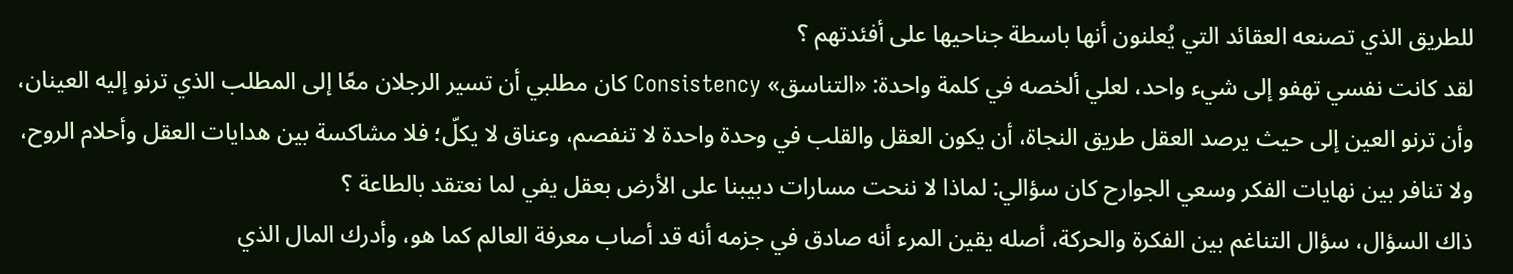للطريق الذي تصنعه العقائد التي يُعلنون أنها باسطة جناحيها على أفئدتهم ؟
لقد كانت نفسي تهفو إلى شيء واحد، لعلي ألخصه في كلمة واحدة: «التناسق» Consistency كان مطلبي أن تسير الرجلان معًا إلى المطلب الذي ترنو إليه العينان، وأن ترنو العين إلى حيث يرصد العقل طريق النجاة، أن يكون العقل والقلب في وحدة واحدة لا تنفصم، وعناق لا يكلّ؛ فلا مشاكسة بين هدايات العقل وأحلام الروح، ولا تنافر بين نهايات الفكر وسعي الجوارح كان سؤالي: لماذا لا ننحت مسارات دبيبنا على الأرض بعقل يفي لما نعتقد بالطاعة ؟
ذاك السؤال، سؤال التناغم بين الفكرة والحركة، أصله يقين المرء أنه صادق في جزمه أنه قد أصاب معرفة العالم كما هو، وأدرك المال الذي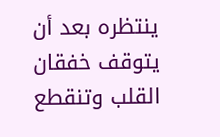ينتظره بعد أن يتوقف خفقان القلب وتنقطع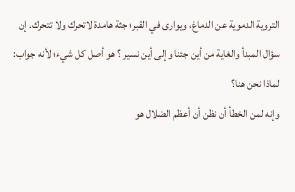التروية الدموية عن الدماغ، ويوارى في القبر؛ جثة هامدة لاتحرك ولا تتحرك. إن سؤال المبدأ والغاية من أين جئنا وإلى أين نسير ؟ هو أصل كل شيء؛ لأنه جواب: لماذا نحن هنا؟
وإنه لمن الخطأ أن نظن أن أعظم الضلال هو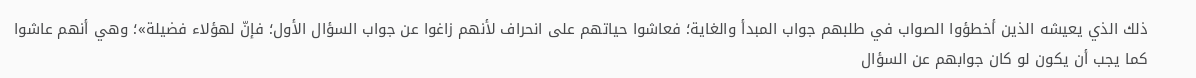ذلك الذي يعيشه الذين أخطؤوا الصواب في طلبهم جواب المبدأ والغاية؛ فعاشوا حياتهم على انحراف لأنهم زاغوا عن جواب السؤال الأول؛ فإنّ لهؤلاء فضيلة»؛ وهي أنهم عاشوا كما يجب أن يكون لو كان جوابهم عن السؤال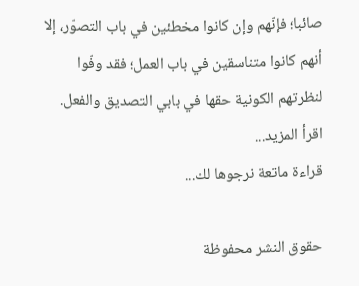صائبا؛ فإنّهم وإن كانوا مخطئين في باب التصوّر، إلا أنهم كانوا متناسقين في باب العمل؛ فقد وفّوا لنظرتهم الكونية حقها في بابي التصديق والفعل. اقرأ المزيد...
قراءة ماتعة نرجوها لك...

حقوق النشر محفوظة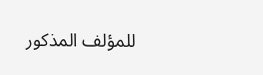للمؤلف المذكور